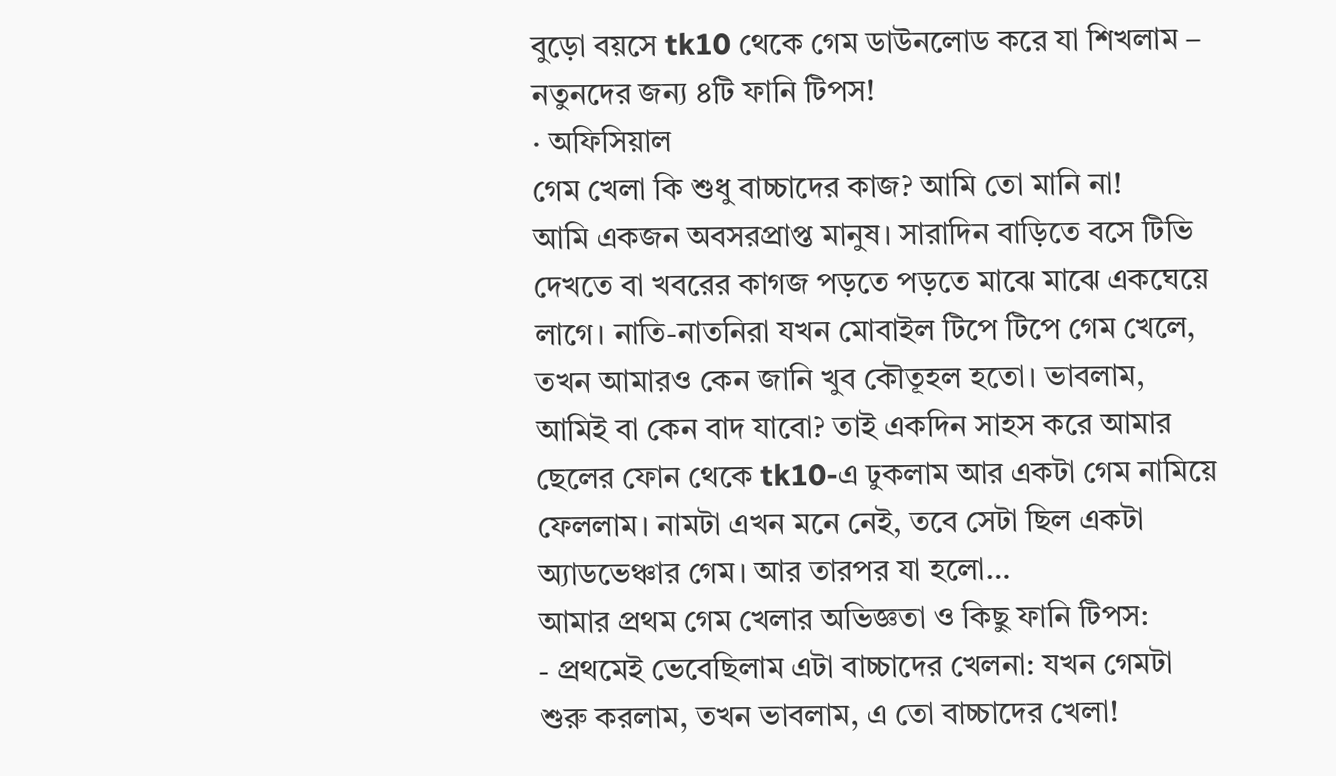বুড়ো বয়সে tk10 থেকে গেম ডাউনলোড করে যা শিখলাম – নতুনদের জন্য ৪টি ফানি টিপস!
· অফিসিয়াল
গেম খেলা কি শুধু বাচ্চাদের কাজ? আমি তো মানি না!
আমি একজন অবসরপ্রাপ্ত মানুষ। সারাদিন বাড়িতে বসে টিভি দেখতে বা খবরের কাগজ পড়তে পড়তে মাঝে মাঝে একঘেয়ে লাগে। নাতি-নাতনিরা যখন মোবাইল টিপে টিপে গেম খেলে, তখন আমারও কেন জানি খুব কৌতূহল হতো। ভাবলাম, আমিই বা কেন বাদ যাবো? তাই একদিন সাহস করে আমার ছেলের ফোন থেকে tk10-এ ঢুকলাম আর একটা গেম নামিয়ে ফেললাম। নামটা এখন মনে নেই, তবে সেটা ছিল একটা অ্যাডভেঞ্চার গেম। আর তারপর যা হলো…
আমার প্রথম গেম খেলার অভিজ্ঞতা ও কিছু ফানি টিপস:
- প্রথমেই ভেবেছিলাম এটা বাচ্চাদের খেলনা: যখন গেমটা শুরু করলাম, তখন ভাবলাম, এ তো বাচ্চাদের খেলা!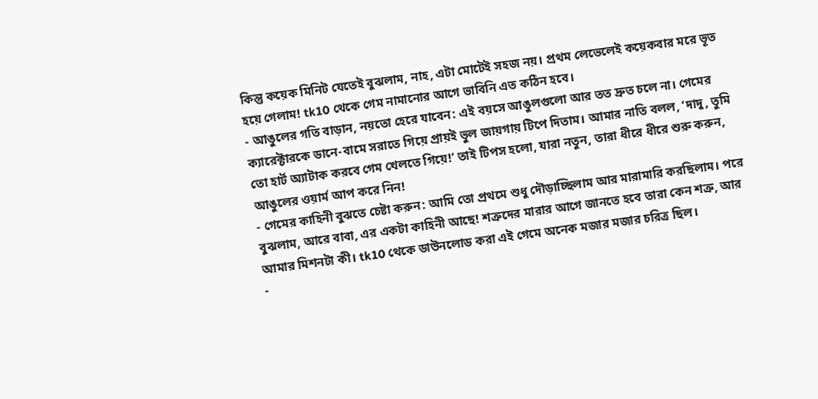কিন্তু কয়েক মিনিট যেতেই বুঝলাম, নাহ, এটা মোটেই সহজ নয়। প্রথম লেভেলেই কয়েকবার মরে ভূত হয়ে গেলাম! tk10 থেকে গেম নামানোর আগে ভাবিনি এত কঠিন হবে।
- আঙুলের গতি বাড়ান, নয়তো হেরে যাবেন: এই বয়সে আঙুলগুলো আর তত দ্রুত চলে না। গেমের ক্যারেক্টারকে ডানে-বামে সরাতে গিয়ে প্রায়ই ভুল জায়গায় টিপে দিতাম। আমার নাতি বলল, ‘দাদু, তুমি তো হার্ট অ্যাটাক করবে গেম খেলতে গিয়ে!’ তাই টিপস হলো, যারা নতুন, তারা ধীরে ধীরে শুরু করুন, আঙুলের ওয়ার্ম আপ করে নিন!
- গেমের কাহিনী বুঝতে চেষ্টা করুন: আমি তো প্রথমে শুধু দৌড়াচ্ছিলাম আর মারামারি করছিলাম। পরে বুঝলাম, আরে বাবা, এর একটা কাহিনী আছে! শত্রুদের মারার আগে জানতে হবে তারা কেন শত্রু, আর আমার মিশনটা কী। tk10 থেকে ডাউনলোড করা এই গেমে অনেক মজার মজার চরিত্র ছিল।
-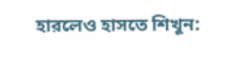হারলেও হাসতে শিখুন: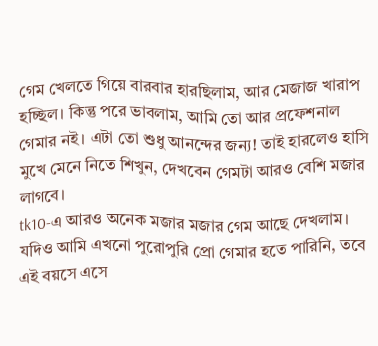গেম খেলতে গিয়ে বারবার হারছিলাম, আর মেজাজ খারাপ হচ্ছিল। কিন্তু পরে ভাবলাম, আমি তো আর প্রফেশনাল গেমার নই। এটা তো শুধু আনন্দের জন্য! তাই হারলেও হাসি মুখে মেনে নিতে শিখুন, দেখবেন গেমটা আরও বেশি মজার লাগবে।
tk10-এ আরও অনেক মজার মজার গেম আছে দেখলাম। যদিও আমি এখনো পুরোপুরি প্রো গেমার হতে পারিনি, তবে এই বয়সে এসে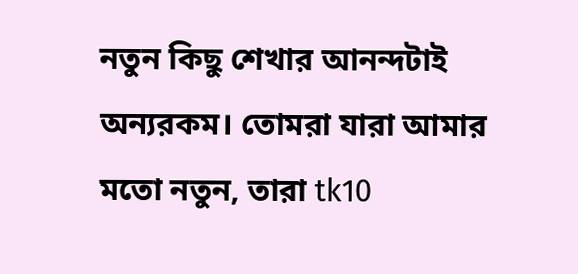নতুন কিছু শেখার আনন্দটাই অন্যরকম। তোমরা যারা আমার মতো নতুন, তারা tk10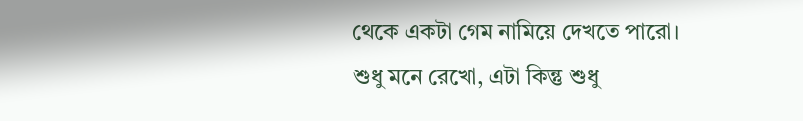থেকে একটা গেম নামিয়ে দেখতে পারো। শুধু মনে রেখো, এটা কিন্তু শুধু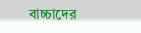বাচ্চাদের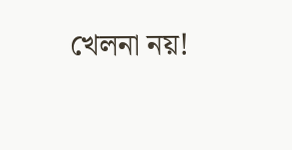খেলনা নয়!